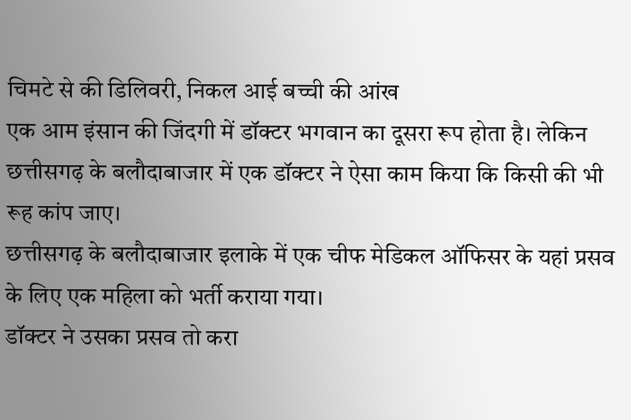चिमटे से की डिलिवरी, निकल आई बच्ची की आंख
एक आम इंसान की जिंदगी में डॉक्टर भगवान का दूसरा रूप होता है। लेकिन छत्तीसगढ़ के बलौदाबाजार में एक डॉक्टर ने ऐसा काम किया कि किसी की भी रूह कांप जाए।
छत्तीसगढ़ के बलौदाबाजार इलाके में एक चीफ मेडिकल ऑफिसर के यहां प्रसव के लिए एक महिला को भर्ती कराया गया।
डॉक्टर ने उसका प्रसव तो करा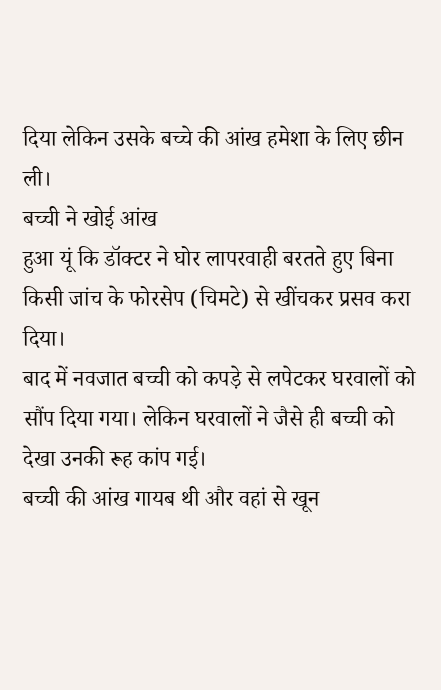दिया लेकिन उसके बच्चे की आंख हमेशा के लिए छीन ली।
बच्ची ने खोई आंख
हुआ यूं कि डॉक्टर ने घोर लापरवाही बरतते हुए बिना किसी जांच के फोरसेप (चिमटे) से खींचकर प्रसव करा दिया।
बाद में नवजात बच्ची को कपड़े से लपेटकर घरवालों को सौंप दिया गया। लेकिन घरवालों ने जैसे ही बच्ची को देखा उनकी रूह कांप गई।
बच्ची की आंख गायब थी और वहां से खून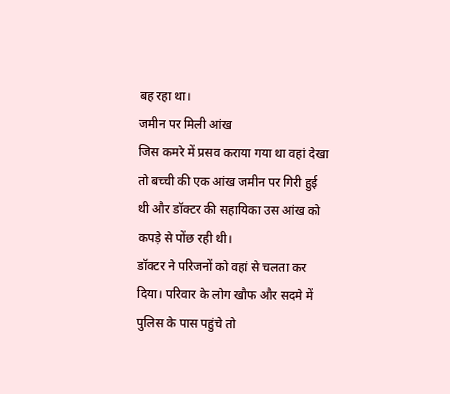बह रहा था।
जमीन पर मिली आंख
जिस कमरे में प्रसव कराया गया था वहां देखा तो बच्ची की एक आंख जमीन पर गिरी हुई थी और डॉक्टर की सहायिका उस आंख को कपड़े से पोंछ रही थी।
डॉक्टर ने परिजनों को वहां से चलता कर दिया। परिवार के लोग खौफ और सदमे में पुलिस के पास पहुंचे तो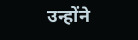उन्होंने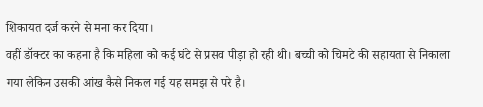शिकायत दर्ज करने से मना कर दिया।
वहीं डॉक्टर का कहना है कि महिला को कई घंटे से प्रसव पीड़ा हो रही थी। बच्ची को चिमटे की सहायता से निकाला गया लेकिन उसकी आंख कैसे निकल गई यह समझ से परे है।